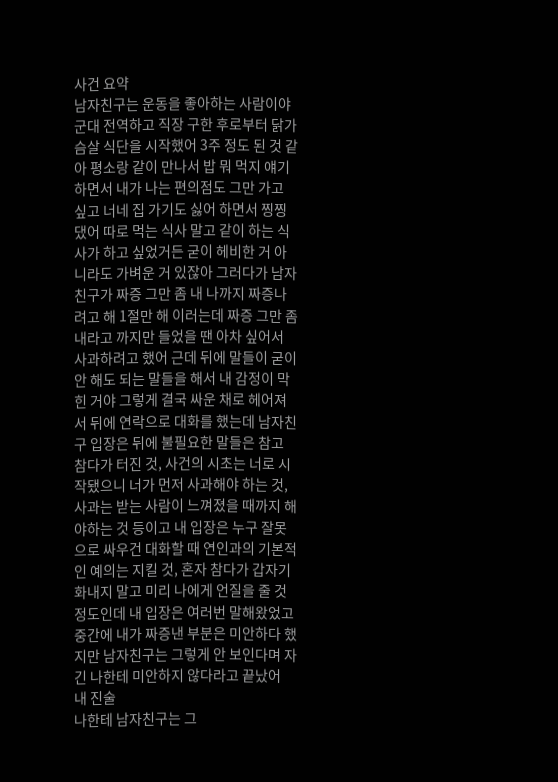사건 요약
남자친구는 운동을 좋아하는 사람이야 군대 전역하고 직장 구한 후로부터 닭가슴살 식단을 시작했어 3주 정도 된 것 같아 평소랑 같이 만나서 밥 뭐 먹지 얘기하면서 내가 나는 편의점도 그만 가고 싶고 너네 집 가기도 싫어 하면서 찡찡댔어 따로 먹는 식사 말고 같이 하는 식사가 하고 싶었거든 굳이 헤비한 거 아니라도 가벼운 거 있잖아 그러다가 남자친구가 짜증 그만 좀 내 나까지 짜증나려고 해 1절만 해 이러는데 짜증 그만 좀 내라고 까지만 들었을 땐 아차 싶어서 사과하려고 했어 근데 뒤에 말들이 굳이 안 해도 되는 말들을 해서 내 감정이 막힌 거야 그렇게 결국 싸운 채로 헤어져서 뒤에 연락으로 대화를 했는데 남자친구 입장은 뒤에 불필요한 말들은 참고 참다가 터진 것, 사건의 시초는 너로 시작됐으니 너가 먼저 사과해야 하는 것, 사과는 받는 사람이 느껴졌을 때까지 해야하는 것 등이고 내 입장은 누구 잘못으로 싸우건 대화할 때 연인과의 기본적인 예의는 지킬 것, 혼자 참다가 갑자기 화내지 말고 미리 나에게 언질을 줄 것 정도인데 내 입장은 여러번 말해왔었고 중간에 내가 짜증낸 부분은 미안하다 했지만 남자친구는 그렇게 안 보인다며 자긴 나한테 미안하지 않다라고 끝났어
내 진술
나한테 남자친구는 그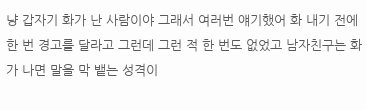냥 갑자기 화가 난 사람이야 그래서 여러번 얘기했어 화 내기 전에 한 번 경고를 달라고 그런데 그런 적 한 번도 없었고 남자친구는 화가 나면 말을 막 뱉는 성격이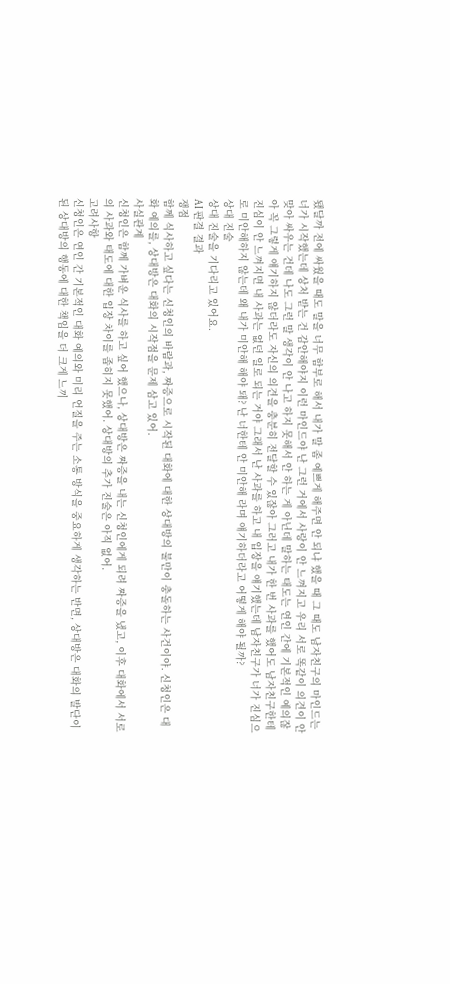됐달까 전에 싸웠을 때도 말을 너무 함부로 해서 내가 말 좀 예쁘게 해주면 안 되냐 했을 때 그 때도 남자친구의 마인드는 너가 시작했는데 상처 받는 건 감안해야지 이런 마인드야 난 그런 거에서 사랑이 안 느껴지고 우리 서로 똑같이 의견이 안 맞아 싸우는 건데 나도 그런 말 생각이 안 나고 하지 못해서 안 하는 게 아닌데 말하는 태도는 연인 간에 기본적인 예의잖아 꼭 그렇게 얘기하지 않더라도 자신의 의견을 충분히 전달할 수 있잖아 그러고 내가 한 번 사과를 했어도 남자친구한테 진심이 안 느껴지면 내 사과는 없던 일로 되는 거야 그래서 난 사과를 하고 내 입장을 얘기했는데 남자친구가 너가 진심으로 미안해하지 않는데 왜 내가 미안해 해야 돼? 난 너한테 안 미안해 라며 얘기하더라고 어떻게 해야 될까?
상대 진술
상대 진술을 기다리고 있어요.
AI 판결 결과
쟁점
함께 식사하고 싶다는 신청인의 바람과, 짜증으로 시작된 대화에 대한 상대방의 불만이 충돌하는 사건이야. 신청인은 대화 예의를, 상대방은 대화의 시작점을 문제 삼고 있어.
사실관계
신청인은 함께 가벼운 식사를 하고 싶어 했으나, 상대방은 짜증을 내는 신청인에게 되려 짜증을 냈고, 이후 대화에서 서로의 사과와 태도에 대한 입장 차이를 좁히지 못했어. 상대방의 추가 진술은 아직 없어.
고려사항
신청인은 연인 간 기본적인 대화 예의와 미리 언질을 주는 소통 방식을 중요하게 생각하는 반면, 상대방은 대화의 발단이 된 상대방의 행동에 대한 책임을 더 크게 느끼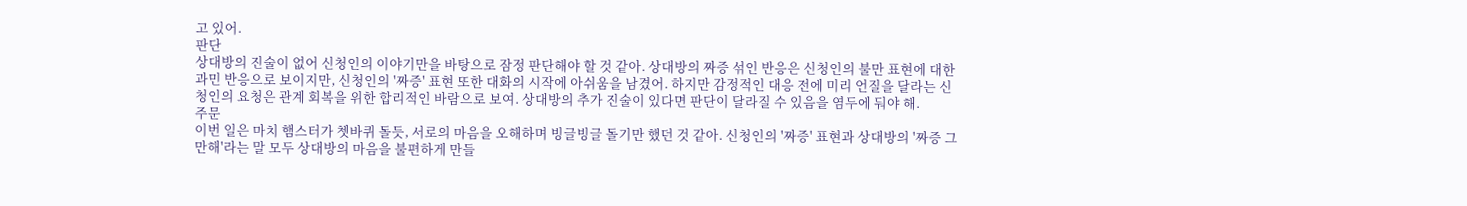고 있어.
판단
상대방의 진술이 없어 신청인의 이야기만을 바탕으로 잠정 판단해야 할 것 같아. 상대방의 짜증 섞인 반응은 신청인의 불만 표현에 대한 과민 반응으로 보이지만, 신청인의 '짜증' 표현 또한 대화의 시작에 아쉬움을 남겼어. 하지만 감정적인 대응 전에 미리 언질을 달라는 신청인의 요청은 관계 회복을 위한 합리적인 바람으로 보여. 상대방의 추가 진술이 있다면 판단이 달라질 수 있음을 염두에 둬야 해.
주문
이번 일은 마치 햄스터가 쳇바퀴 돌듯, 서로의 마음을 오해하며 빙글빙글 돌기만 했던 것 같아. 신청인의 '짜증' 표현과 상대방의 '짜증 그만해'라는 말 모두 상대방의 마음을 불편하게 만들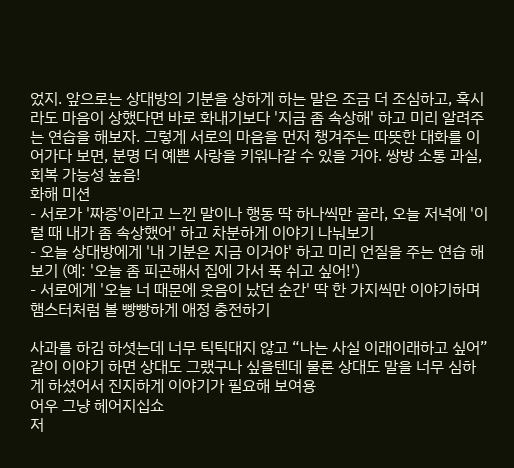었지. 앞으로는 상대방의 기분을 상하게 하는 말은 조금 더 조심하고, 혹시라도 마음이 상했다면 바로 화내기보다 '지금 좀 속상해' 하고 미리 알려주는 연습을 해보자. 그렇게 서로의 마음을 먼저 챙겨주는 따뜻한 대화를 이어가다 보면, 분명 더 예쁜 사랑을 키워나갈 수 있을 거야. 쌍방 소통 과실, 회복 가능성 높음!
화해 미션
- 서로가 '짜증'이라고 느낀 말이나 행동 딱 하나씩만 골라, 오늘 저녁에 '이럴 때 내가 좀 속상했어' 하고 차분하게 이야기 나눠보기
- 오늘 상대방에게 '내 기분은 지금 이거야' 하고 미리 언질을 주는 연습 해보기 (예: '오늘 좀 피곤해서 집에 가서 푹 쉬고 싶어!')
- 서로에게 '오늘 너 때문에 웃음이 났던 순간' 딱 한 가지씩만 이야기하며 햄스터처럼 볼 빵빵하게 애정 충전하기

사과를 하김 하셧는데 너무 틱틱대지 않고 “나는 사실 이래이래하고 싶어” 같이 이야기 하면 상대도 그랬구나 싶을텐데 물론 상대도 말을 너무 심하게 하셨어서 진지하게 이야기가 필요해 보여용
어우 그냥 헤어지십쇼
저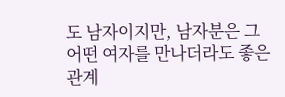도 남자이지만, 남자분은 그 어떤 여자를 만나더라도 좋은관계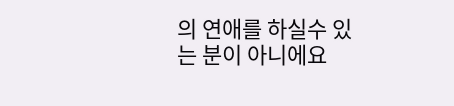의 연애를 하실수 있는 분이 아니에요